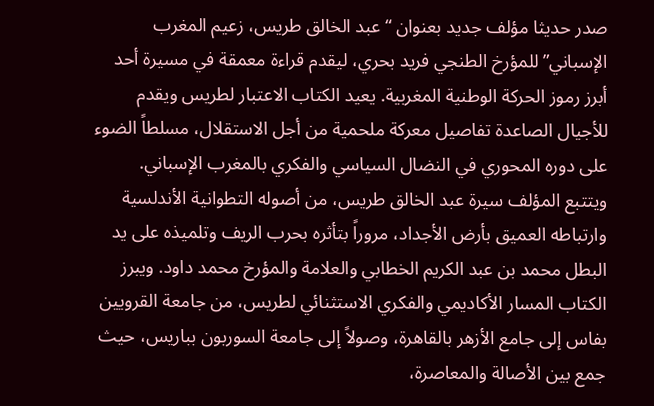صدر حديثا مؤلف جديد بعنوان “عبد الخالق طريس، زعيم المغرب الإسباني” للمؤرخ الطنجي فريد بحري، ليقدم قراءة معمقة في مسيرة أحد أبرز رموز الحركة الوطنية المغربية. يعيد الكتاب الاعتبار لطريس ويقدم للأجيال الصاعدة تفاصيل معركة ملحمية من أجل الاستقلال، مسلطاً الضوء على دوره المحوري في النضال السياسي والفكري بالمغرب الإسباني.
ويتتبع المؤلف سيرة عبد الخالق طريس، من أصوله التطوانية الأندلسية وارتباطه العميق بأرض الأجداد، مروراً بتأثره بحرب الريف وتلميذه على يد البطل محمد بن عبد الكريم الخطابي والعلامة والمؤرخ محمد داود. ويبرز الكتاب المسار الأكاديمي والفكري الاستثنائي لطريس، من جامعة القرويين بفاس إلى جامع الأزهر بالقاهرة، وصولاً إلى جامعة السوربون بباريس، حيث جمع بين الأصالة والمعاصرة،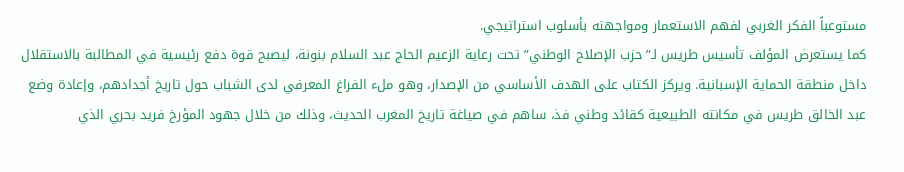مستوعباً الفكر الغربي لفهم الاستعمار ومواجهته بأسلوب استراتيجي.
كما يستعرض المؤلف تأسيس طريس لـ”حزب الإصلاح الوطني” تحت رعاية الزعيم الحاج عبد السلام بنونة، ليصبح قوة دفع رئيسية في المطالبة بالاستقلال داخل منطقة الحماية الإسبانية. ويركز الكتاب على الهدف الأساسي من الإصدار، وهو ملء الفراغ المعرفي لدى الشباب حول تاريخ أجدادهم، وإعادة وضع عبد الخالق طريس في مكانته الطبيعية كقائد وطني فذ، ساهم في صياغة تاريخ المغرب الحديث، وذلك من خلال جهود المؤرخ فريد بحري الذي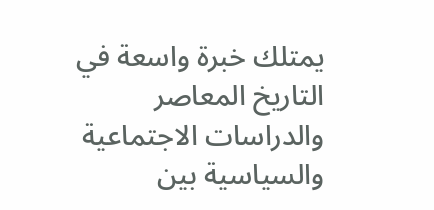يمتلك خبرة واسعة في التاريخ المعاصر والدراسات الاجتماعية والسياسية بين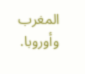المغرب وأوروبا.